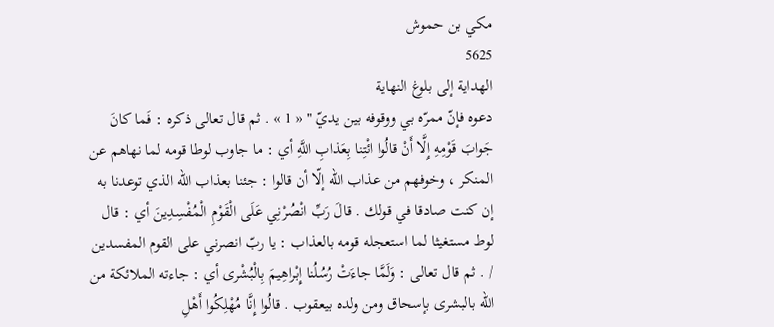مكي بن حموش
5625
الهداية إلى بلوغ النهاية
دعوه فإنّ ممرّه بي ووقوفه بين يديّ " « 1 » . ثم قال تعالى ذكره : فَما كانَ جَوابَ قَوْمِهِ إِلَّا أَنْ قالُوا ائْتِنا بِعَذابِ اللَّهِ أي : ما جاوب لوطا قومه لما نهاهم عن المنكر ، وخوفهم من عذاب اللّه إلّا أن قالوا : جئنا بعذاب اللّه الذي توعدنا به إن كنت صادقا في قولك . قالَ رَبِّ انْصُرْنِي عَلَى الْقَوْمِ الْمُفْسِدِينَ أي : قال لوط مستغيثا لما استعجله قومه بالعذاب : يا ربّ انصرني على القوم المفسدين / . ثم قال تعالى : وَلَمَّا جاءَتْ رُسُلُنا إِبْراهِيمَ بِالْبُشْرى أي : جاءته الملائكة من اللّه بالبشرى بإسحاق ومن ولده بيعقوب . قالُوا إِنَّا مُهْلِكُوا أَهْلِ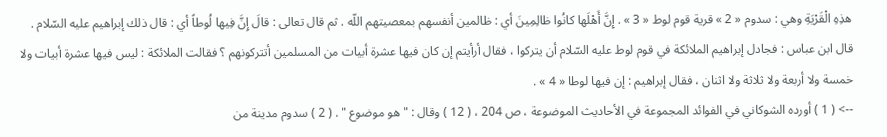هذِهِ الْقَرْيَةِ وهي : سدوم « 2 » قرية قوم لوط « 3 » . إِنَّ أَهْلَها كانُوا ظالِمِينَ أي : ظالمين أنفسهم بمعصيتهم اللّه . ثم قال تعالى : قالَ إِنَّ فِيها لُوطاً أي : قال ذلك إبراهيم عليه السّلام . قال ابن عباس : فجادل إبراهيم الملائكة في قوم لوط عليه السّلام أن يتركوا ، فقال أرأيتم إن كان فيها عشرة أبيات من المسلمين أتتركونهم ؟ فقالت الملائكة : ليس فيها عشرة أبيات ولا خمسة ولا أربعة ولا ثلاثة ولا اثنان ، فقال إبراهيم : إن فيها لوطا « 4 » .
--> ( 1 ) أورده الشوكاني في الفوائد المجموعة في الأحاديث الموضوعة ، ص 204 ، ( 12 ) وقال : " هو موضوع " . ( 2 ) سدوم مدينة من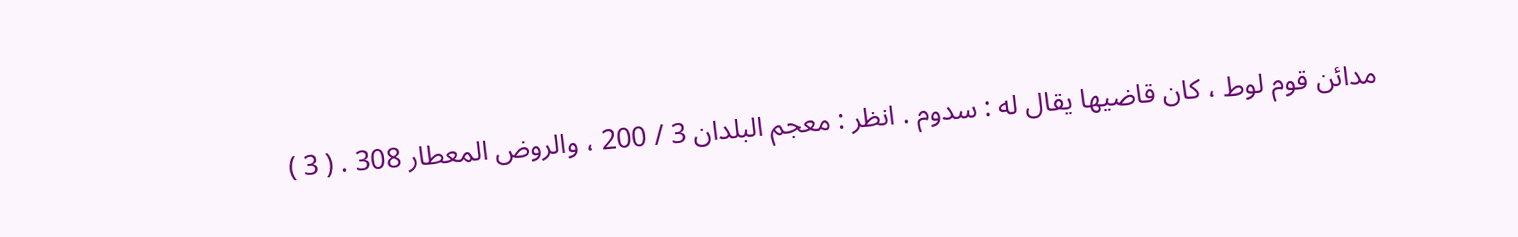مدائن قوم لوط ، كان قاضيها يقال له : سدوم . انظر : معجم البلدان 3 / 200 ، والروض المعطار 308 . ( 3 )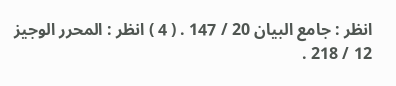انظر : جامع البيان 20 / 147 . ( 4 ) انظر : المحرر الوجيز 12 / 218 .